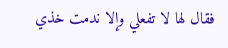فقال لها لا تفعلي وإلا ندمت خذي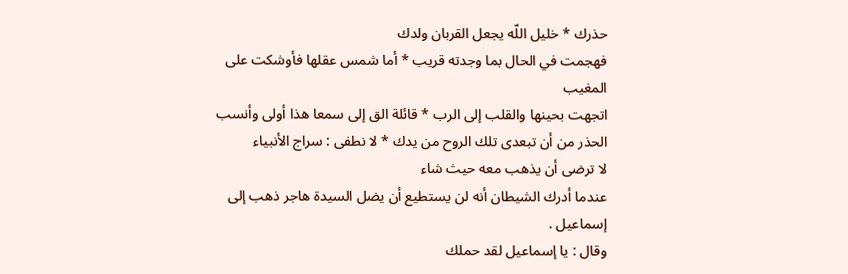حذرك * خليل اللّه يجعل القربان ولدك
فهجمت في الحال بما وجدته قريب * أما شمس عقلها فأوشكت على المغيب
اتجهت بحينها والقلب إلى الرب * قائلة الق إلى سمعا هذا أولى وأنسب
الحذر من أن تبعدى تلك الروح من يدك * لا نطفى : سراج الأنبياء
لا ترضى أن يذهب معه حيث شاء
عندما أدرك الشيطان أنه لن يستطيع أن يضل السيدة هاجر ذهب إلى إسماعيل .
وقال : يا إسماعيل لقد حملك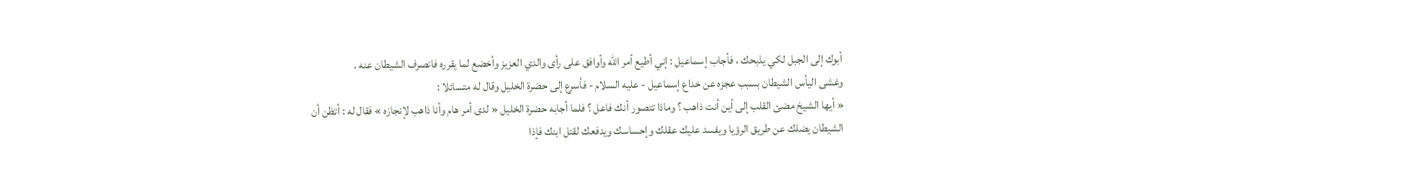أبوك إلى الجبل لكي يذبحك ، فأجاب إسماعيل : إني أطيع أمر اللّه وأوافق على رأى والدي العزيز وأخضع لما يقرره فانصرف الشيطان عنه .
وغشى اليأس الشيطان بسبب عجزه عن خداع إسماعيل - عليه السلام - فأسرع إلى حضرة الخليل وقال له متسائلا :
« أيها الشيخ مضئ القلب إلى أين أنت ذاهب ؟ وماذا تتصور أنك فاعل ؟ فلما أجابه حضرة الخليل « لدى أمر هام وأنا ذاهب لإنجازه » فقال له : أتظن أن الشيطان يضلك عن طريق الرؤيا ويفسد عليك عقلك وإحساسك ويدفعك لقتل ابنك فإذا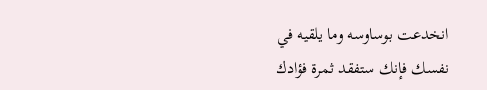انخدعت بوساوسه وما يلقيه في نفسك فإنك ستفقد ثمرة فؤادك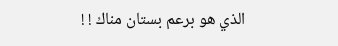الذي هو برعم بستان مناك ! !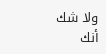ولا شك أنك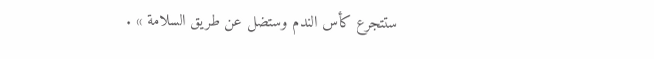ستتجرع كأس الندم وستضل عن طريق السلامة » .